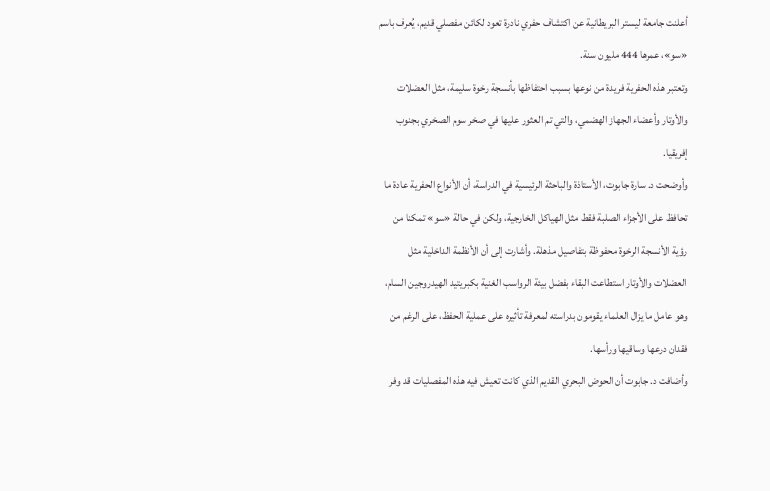أعلنت جامعة ليستر البريطانية عن اكتشاف حفري نادرة تعود لكائن مفصلي قديم، يُعرف باسم «سو»، عمرها 444 مليون سنة.
وتعتبر هذه الحفرية فريدة من نوعها بسبب احتفاظها بأنسجة رخوة سليمة، مثل العضلات والأوتار وأعضاء الجهاز الهضمي، والتي تم العثور عليها في صخر سوم الصخري بجنوب إفريقيا.
وأوضحت د. سارة جابوت، الأستاذة والباحثة الرئيسية في الدراسة، أن الأنواع الحفرية عادة ما تحافظ على الأجزاء الصلبة فقط مثل الهياكل الخارجية، ولكن في حالة «سو» تمكنا من رؤية الأنسجة الرخوة محفوظة بتفاصيل مذهلة. وأشارت إلى أن الأنظمة الداخلية مثل العضلات والأوتار استطاعت البقاء بفضل بيئة الرواسب الغنية بكبريتيد الهيدروجين السام، وهو عامل ما يزال العلماء يقومون بدراسته لمعرفة تأثيره على عملية الحفظ، على الرغم من فقدان درعها وساقيها ورأسها.
وأضافت د. جابوت أن الحوض البحري القديم الذي كانت تعيش فيه هذه المفصليات قد وفر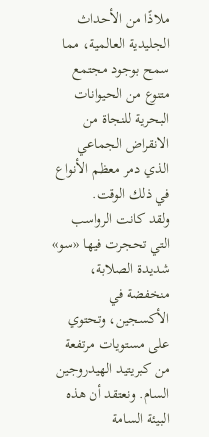ملاذًا من الأحداث الجليدية العالمية، مما سمح بوجود مجتمع متنوع من الحيوانات البحرية للنجاة من الانقراض الجماعي الذي دمر معظم الأنواع في ذلك الوقت.
ولقد كانت الرواسب التي تحجرت فيها «سو» شديدة الصلابة، منخفضة في الأكسجين، وتحتوي على مستويات مرتفعة من كبريتيد الهيدروجين السام. ونعتقد أن هذه البيئة السامة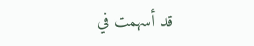قد أسهمت في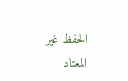الحفظ غير المعتاد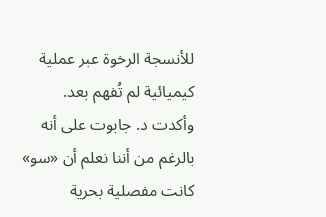للأنسجة الرخوة عبر عملية كيميائية لم تُفهم بعد.
وأكدت د. جابوت على أنه بالرغم من أننا نعلم أن «سو» كانت مفصلية بحرية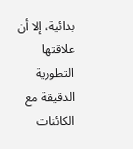بدائية، إلا أن علاقتها التطورية الدقيقة مع الكائنات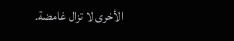الأخرى لا تزال غامضة.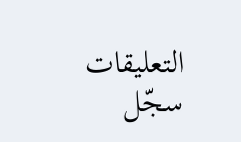التعليقات
سجّل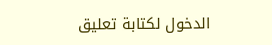الدخول لكتابة تعليق